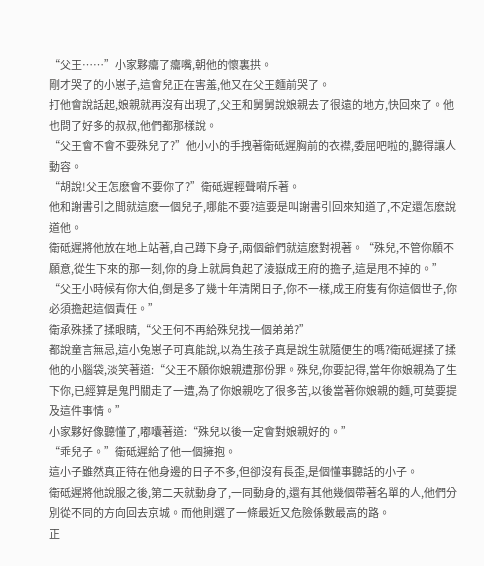“父王……”小家夥癟了癟嘴,朝他的懷裏拱。
剛才哭了的小崽子,這會兒正在害羞,他又在父王麵前哭了。
打他會說話起,娘親就再沒有出現了,父王和舅舅說娘親去了很遠的地方,快回來了。他也問了好多的叔叔,他們都那樣說。
“父王會不會不要殊兒了?”他小小的手拽著衛砥遲胸前的衣襟,委屈吧啦的,聽得讓人動容。
“胡說!父王怎麽會不要你了?”衛砥遲輕聲嗬斥著。
他和謝書引之間就這麽一個兒子,哪能不要?這要是叫謝書引回來知道了,不定還怎麽說道他。
衛砥遲將他放在地上站著,自己蹲下身子,兩個爺們就這麽對視著。“殊兒,不管你願不願意,從生下來的那一刻,你的身上就肩負起了淩嶽成王府的擔子,這是甩不掉的。”
“父王小時候有你大伯,倒是多了幾十年清閑日子,你不一樣,成王府隻有你這個世子,你必須擔起這個責任。”
衛承殊揉了揉眼睛,“父王何不再給殊兒找一個弟弟?”
都說童言無忌,這小兔崽子可真能說,以為生孩子真是說生就隨便生的嗎?衛砥遲揉了揉他的小腦袋,淡笑著道:“父王不願你娘親遭那份罪。殊兒,你要記得,當年你娘親為了生下你,已經算是鬼門關走了一遭,為了你娘親吃了很多苦,以後當著你娘親的麵,可莫要提及這件事情。”
小家夥好像聽懂了,嘟囔著道:“殊兒以後一定會對娘親好的。”
“乖兒子。”衛砥遲給了他一個擁抱。
這小子雖然真正待在他身邊的日子不多,但卻沒有長歪,是個懂事聽話的小子。
衛砥遲將他說服之後,第二天就動身了,一同動身的,還有其他幾個帶著名單的人,他們分別從不同的方向回去京城。而他則選了一條最近又危險係數最高的路。
正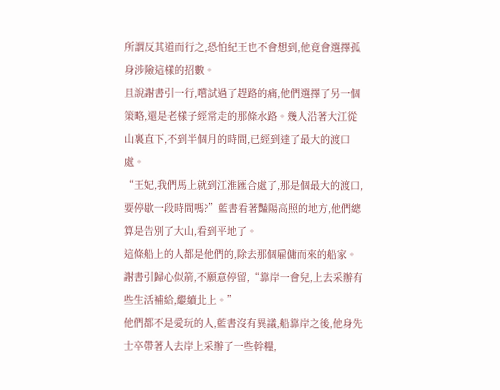所謂反其道而行之,恐怕紀王也不會想到,他竟會選擇孤身涉險這樣的招數。
且說謝書引一行,嚐試過了趕路的痛,他們選擇了另一個策略,還是老樣子經常走的那條水路。幾人沿著大江從山裏直下,不到半個月的時間,已經到達了最大的渡口處。
“王妃,我們馬上就到江淮匯合處了,那是個最大的渡口,要停歇一段時間嗎?”藍書看著豔陽高照的地方,他們總算是告別了大山,看到平地了。
這條船上的人都是他們的,除去那個雇傭而來的船家。
謝書引歸心似箭,不願意停留,“靠岸一會兒,上去采辦有些生活補給,繼續北上。”
他們都不是愛玩的人,藍書沒有異議,船靠岸之後,他身先士卒帶著人去岸上采辦了一些幹糧,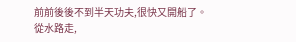前前後後不到半天功夫,很快又開船了。
從水路走,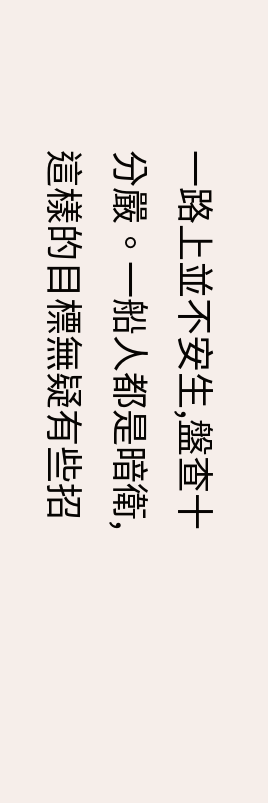一路上並不安生,盤查十分嚴。一船人都是暗衛,這樣的目標無疑有些招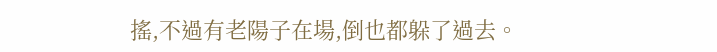搖,不過有老陽子在場,倒也都躲了過去。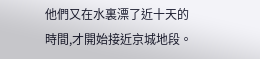他們又在水裏漂了近十天的時間,才開始接近京城地段。